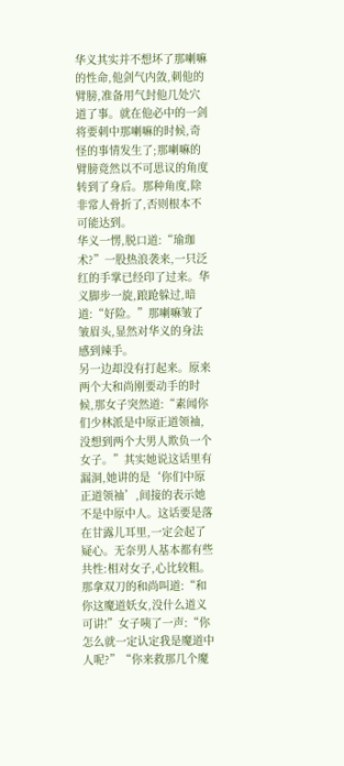华义其实并不想坏了那喇嘛的性命,他剑气内敛,刺他的臂膀,准备用气封他几处穴道了事。就在他必中的一剑将要刺中那喇嘛的时候,奇怪的事情发生了;那喇嘛的臂膀竟然以不可思议的角度转到了身后。那种角度,除非常人骨折了,否则根本不可能达到。
华义一愣,脱口道:“瑜珈术?”一股热浪袭来,一只泛红的手掌已经印了过来。华义脚步一旋,踉跄躲过,暗道:“好险。”那喇嘛皱了皱眉头,显然对华义的身法感到辣手。
另一边却没有打起来。原来两个大和尚刚要动手的时候,那女子突然道:“素闻你们少林派是中原正道领袖,没想到两个大男人欺负一个女子。”其实她说这话里有漏洞,她讲的是‘你们中原正道领袖’,间接的表示她不是中原中人。这话要是落在甘露儿耳里,一定会起了疑心。无奈男人基本都有些共性:相对女子,心比较粗。
那拿双刀的和尚叫道:“和你这魔道妖女,没什么道义可讲!”女子咦了一声:“你怎么就一定认定我是魔道中人呢?”“你来救那几个魔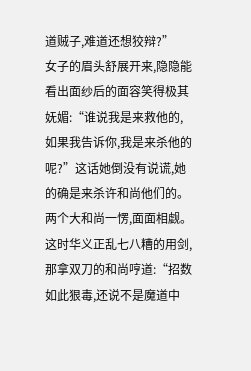道贼子,难道还想狡辩?”
女子的眉头舒展开来,隐隐能看出面纱后的面容笑得极其妩媚:“谁说我是来救他的,如果我告诉你,我是来杀他的呢?”这话她倒没有说谎,她的确是来杀许和尚他们的。
两个大和尚一愣,面面相觑。这时华义正乱七八糟的用剑,那拿双刀的和尚哼道:“招数如此狠毒,还说不是魔道中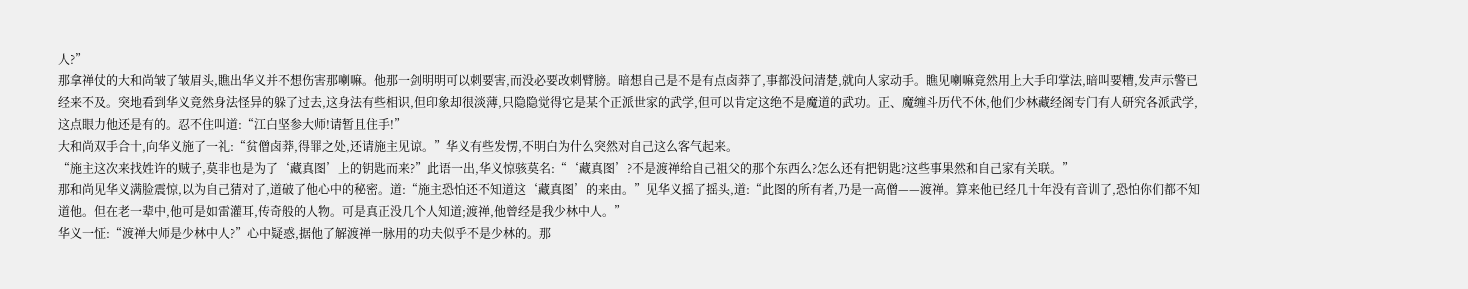人?”
那拿禅仗的大和尚皱了皱眉头,瞧出华义并不想伤害那喇嘛。他那一剑明明可以刺要害,而没必要改刺臂膀。暗想自己是不是有点卤莽了,事都没问清楚,就向人家动手。瞧见喇嘛竟然用上大手印掌法,暗叫要糟,发声示警已经来不及。突地看到华义竟然身法怪异的躲了过去,这身法有些相识,但印象却很淡薄,只隐隐觉得它是某个正派世家的武学,但可以肯定这绝不是魔道的武功。正、魔缠斗历代不休,他们少林藏经阁专门有人研究各派武学,这点眼力他还是有的。忍不住叫道:“江白坚参大师!请暂且住手!”
大和尚双手合十,向华义施了一礼:“贫僧卤莽,得罪之处,还请施主见谅。”华义有些发愣,不明白为什么突然对自己这么客气起来。
“施主这次来找姓许的贼子,莫非也是为了‘藏真图’上的钥匙而来?”此语一出,华义惊骇莫名:“‘藏真图’?不是渡禅给自己祖父的那个东西么?怎么还有把钥匙?这些事果然和自己家有关联。”
那和尚见华义满脸震惊,以为自己猜对了,道破了他心中的秘密。道:“施主恐怕还不知道这‘藏真图’的来由。”见华义摇了摇头,道:“此图的所有者,乃是一高僧——渡禅。算来他已经几十年没有音训了,恐怕你们都不知道他。但在老一辈中,他可是如雷灌耳,传奇般的人物。可是真正没几个人知道;渡禅,他曾经是我少林中人。”
华义一怔:“渡禅大师是少林中人?”心中疑惑,据他了解渡禅一脉用的功夫似乎不是少林的。那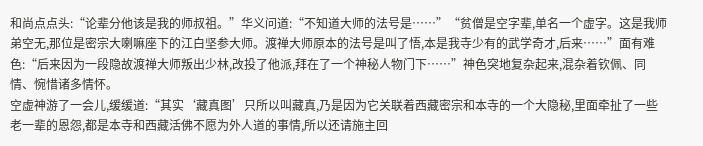和尚点点头:“论辈分他该是我的师叔祖。”华义问道:“不知道大师的法号是……”“贫僧是空字辈,单名一个虚字。这是我师弟空无,那位是密宗大喇嘛座下的江白坚参大师。渡禅大师原本的法号是叫了悟,本是我寺少有的武学奇才,后来……”面有难色:“后来因为一段隐故渡禅大师叛出少林,改投了他派,拜在了一个神秘人物门下……”神色突地复杂起来,混杂着钦佩、同情、惋惜诸多情怀。
空虚神游了一会儿,缓缓道:“其实‘藏真图’只所以叫藏真,乃是因为它关联着西藏密宗和本寺的一个大隐秘,里面牵扯了一些老一辈的恩怨,都是本寺和西藏活佛不愿为外人道的事情,所以还请施主回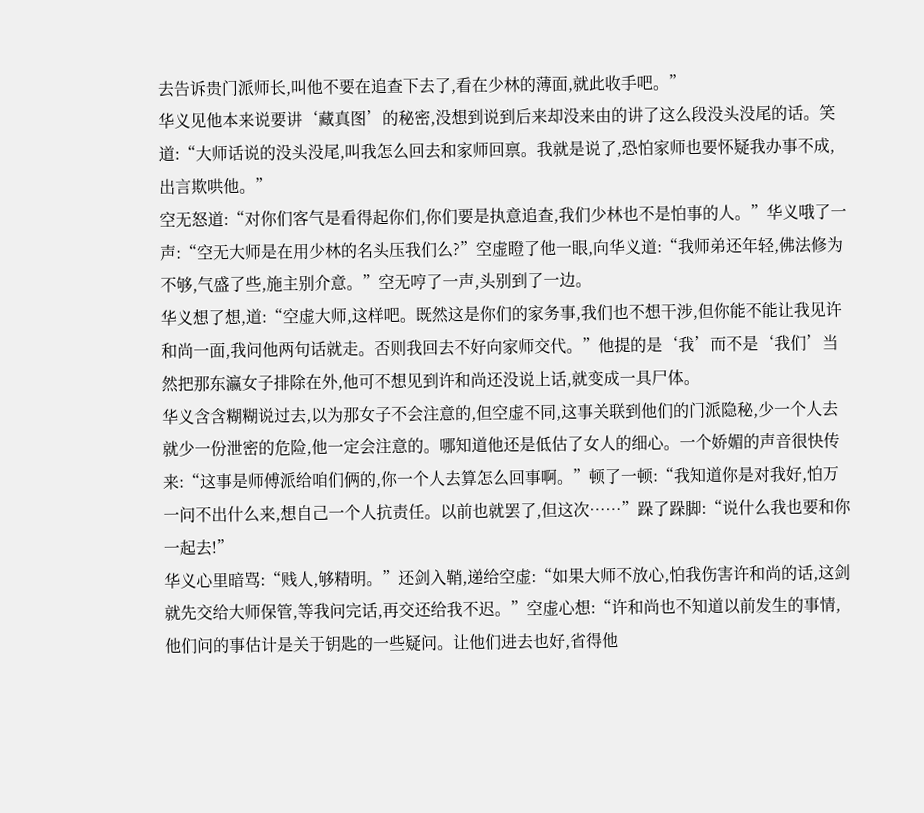去告诉贵门派师长,叫他不要在追查下去了,看在少林的薄面,就此收手吧。”
华义见他本来说要讲‘藏真图’的秘密,没想到说到后来却没来由的讲了这么段没头没尾的话。笑道:“大师话说的没头没尾,叫我怎么回去和家师回禀。我就是说了,恐怕家师也要怀疑我办事不成,出言欺哄他。”
空无怒道:“对你们客气是看得起你们,你们要是执意追查,我们少林也不是怕事的人。”华义哦了一声:“空无大师是在用少林的名头压我们么?”空虚瞪了他一眼,向华义道:“我师弟还年轻,佛法修为不够,气盛了些,施主别介意。”空无哼了一声,头别到了一边。
华义想了想,道:“空虚大师,这样吧。既然这是你们的家务事,我们也不想干涉,但你能不能让我见许和尚一面,我问他两句话就走。否则我回去不好向家师交代。”他提的是‘我’而不是‘我们’当然把那东瀛女子排除在外,他可不想见到许和尚还没说上话,就变成一具尸体。
华义含含糊糊说过去,以为那女子不会注意的,但空虚不同,这事关联到他们的门派隐秘,少一个人去就少一份泄密的危险,他一定会注意的。哪知道他还是低估了女人的细心。一个娇媚的声音很快传来:“这事是师傅派给咱们俩的,你一个人去算怎么回事啊。”顿了一顿:“我知道你是对我好,怕万一问不出什么来,想自己一个人抗责任。以前也就罢了,但这次……”跺了跺脚:“说什么我也要和你一起去!”
华义心里暗骂:“贱人,够精明。”还剑入鞘,递给空虚:“如果大师不放心,怕我伤害许和尚的话,这剑就先交给大师保管,等我问完话,再交还给我不迟。”空虚心想:“许和尚也不知道以前发生的事情,他们问的事估计是关于钥匙的一些疑问。让他们进去也好,省得他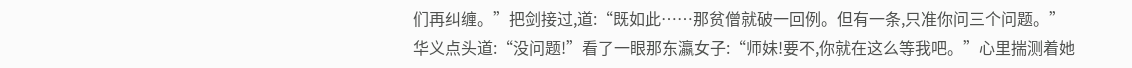们再纠缠。”把剑接过,道:“既如此……那贫僧就破一回例。但有一条,只准你问三个问题。”
华义点头道:“没问题!”看了一眼那东瀛女子:“师妹!要不,你就在这么等我吧。”心里揣测着她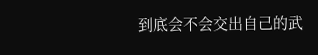到底会不会交出自己的武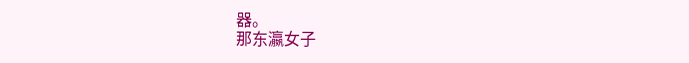器。
那东瀛女子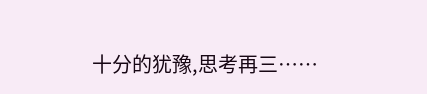十分的犹豫,思考再三……